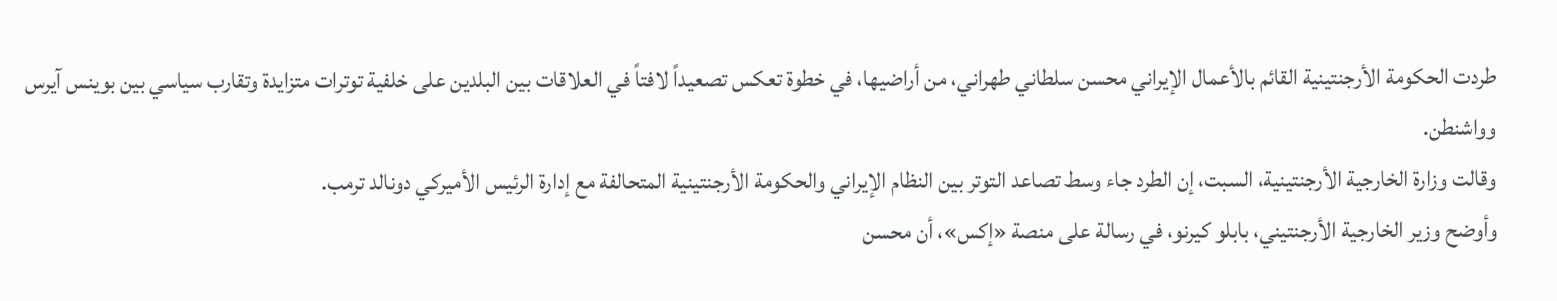طردت الحكومة الأرجنتينية القائم بالأعمال الإيراني محسن سلطاني طهراني، من أراضيها، في خطوة تعكس تصعيداً لافتاً في العلاقات بين البلدين على خلفية توترات متزايدة وتقارب سياسي بين بوينس آيرس وواشنطن.
وقالت وزارة الخارجية الأرجنتينية، السبت، إن الطرد جاء وسط تصاعد التوتر بين النظام الإيراني والحكومة الأرجنتينية المتحالفة مع إدارة الرئيس الأميركي دونالد ترمب.
وأوضح وزير الخارجية الأرجنتيني، بابلو كيرنو، في رسالة على منصة «إكس»، أن محسن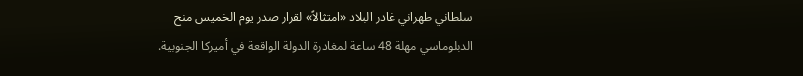سلطاني طهراني غادر البلاد «امتثالاً» لقرار صدر يوم الخميس منح الدبلوماسي مهلة 48 ساعة لمغادرة الدولة الواقعة في أميركا الجنوبية.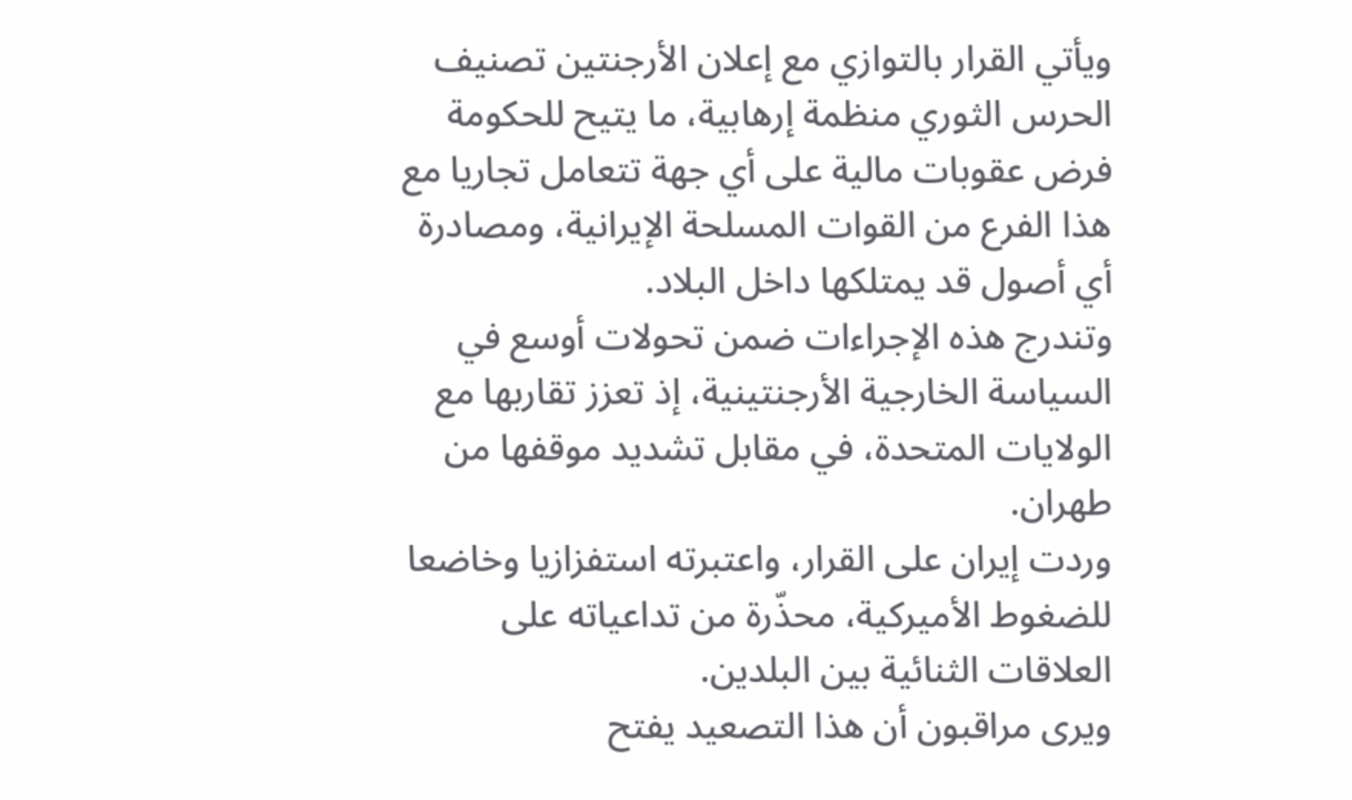ويأتي القرار بالتوازي مع إعلان الأرجنتين تصنيف الحرس الثوري منظمة إرهابية، ما يتيح للحكومة فرض عقوبات مالية على أي جهة تتعامل تجاريا مع هذا الفرع من القوات المسلحة الإيرانية، ومصادرة أي أصول قد يمتلكها داخل البلاد.
وتندرج هذه الإجراءات ضمن تحولات أوسع في السياسة الخارجية الأرجنتينية، إذ تعزز تقاربها مع الولايات المتحدة، في مقابل تشديد موقفها من طهران.
وردت إيران على القرار، واعتبرته استفزازيا وخاضعا للضغوط الأميركية، محذّرة من تداعياته على العلاقات الثنائية بين البلدين.
ويرى مراقبون أن هذا التصعيد يفتح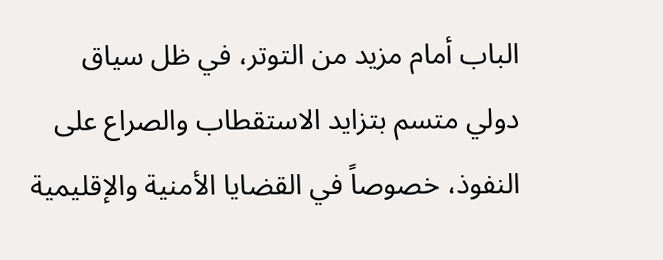الباب أمام مزيد من التوتر، في ظل سياق دولي متسم بتزايد الاستقطاب والصراع على النفوذ، خصوصاً في القضايا الأمنية والإقليمية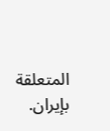المتعلقة بإيران.